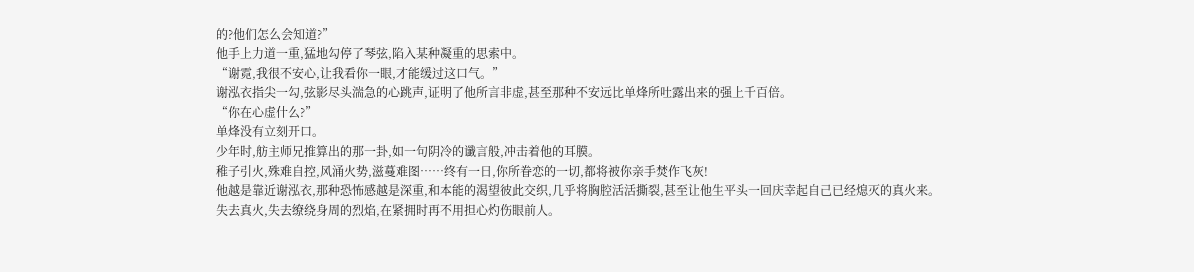的?他们怎么会知道?”
他手上力道一重,猛地勾停了琴弦,陷入某种凝重的思索中。
“谢霓,我很不安心,让我看你一眼,才能缓过这口气。”
谢泓衣指尖一勾,弦影尽头湍急的心跳声,证明了他所言非虚,甚至那种不安远比单烽所吐露出来的强上千百倍。
“你在心虚什么?”
单烽没有立刻开口。
少年时,舫主师兄推算出的那一卦,如一句阴冷的谶言般,冲击着他的耳膜。
稚子引火,殊难自控,风涌火势,滋蔓难图……终有一日,你所眷恋的一切,都将被你亲手焚作飞灰!
他越是靠近谢泓衣,那种恐怖感越是深重,和本能的渴望彼此交织,几乎将胸腔活活撕裂,甚至让他生平头一回庆幸起自己已经熄灭的真火来。
失去真火,失去缭绕身周的烈焰,在紧拥时再不用担心灼伤眼前人。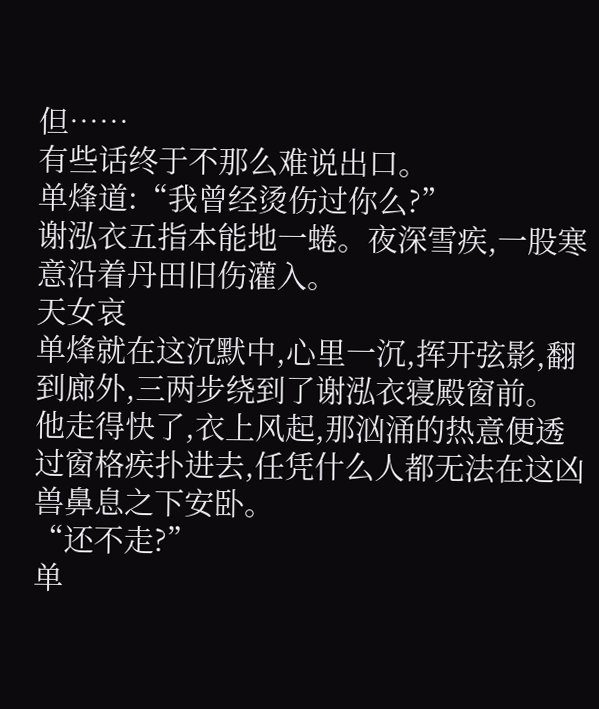但……
有些话终于不那么难说出口。
单烽道:“我曾经烫伤过你么?”
谢泓衣五指本能地一蜷。夜深雪疾,一股寒意沿着丹田旧伤灌入。
天女哀
单烽就在这沉默中,心里一沉,挥开弦影,翻到廊外,三两步绕到了谢泓衣寝殿窗前。
他走得快了,衣上风起,那汹涌的热意便透过窗格疾扑进去,任凭什么人都无法在这凶兽鼻息之下安卧。
“还不走?”
单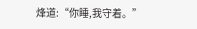烽道:“你睡,我守着。”